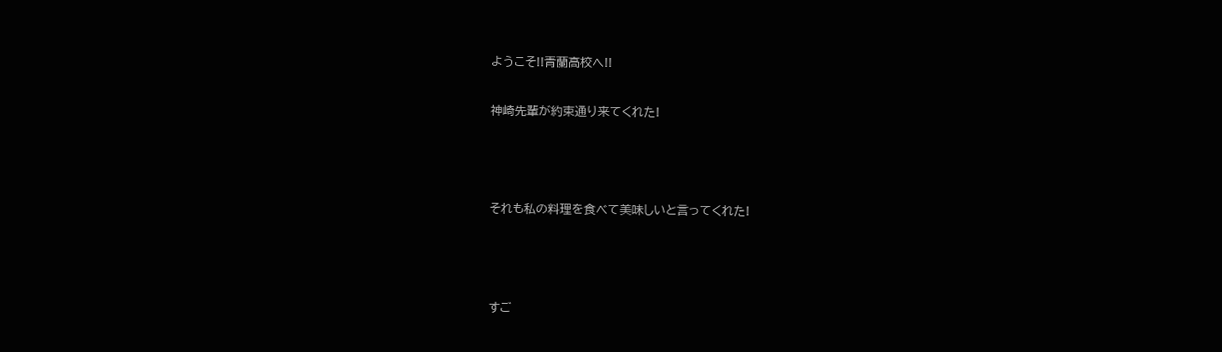ようこそ!!青蘭高校へ!!

神崎先輩が約束通り来てくれた!



それも私の料理を食べて美味しいと言ってくれた!



すご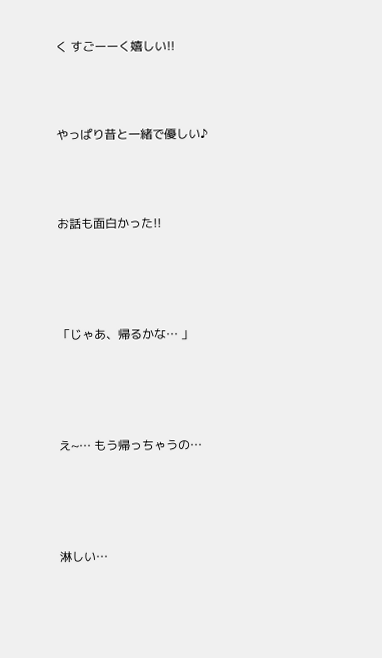く すごーーく嬉しい!!



やっぱり昔と一緒で優しい♪



お話も面白かった!!




「じゃあ、帰るかな… 」




え~… もう帰っちゃうの…




淋しい…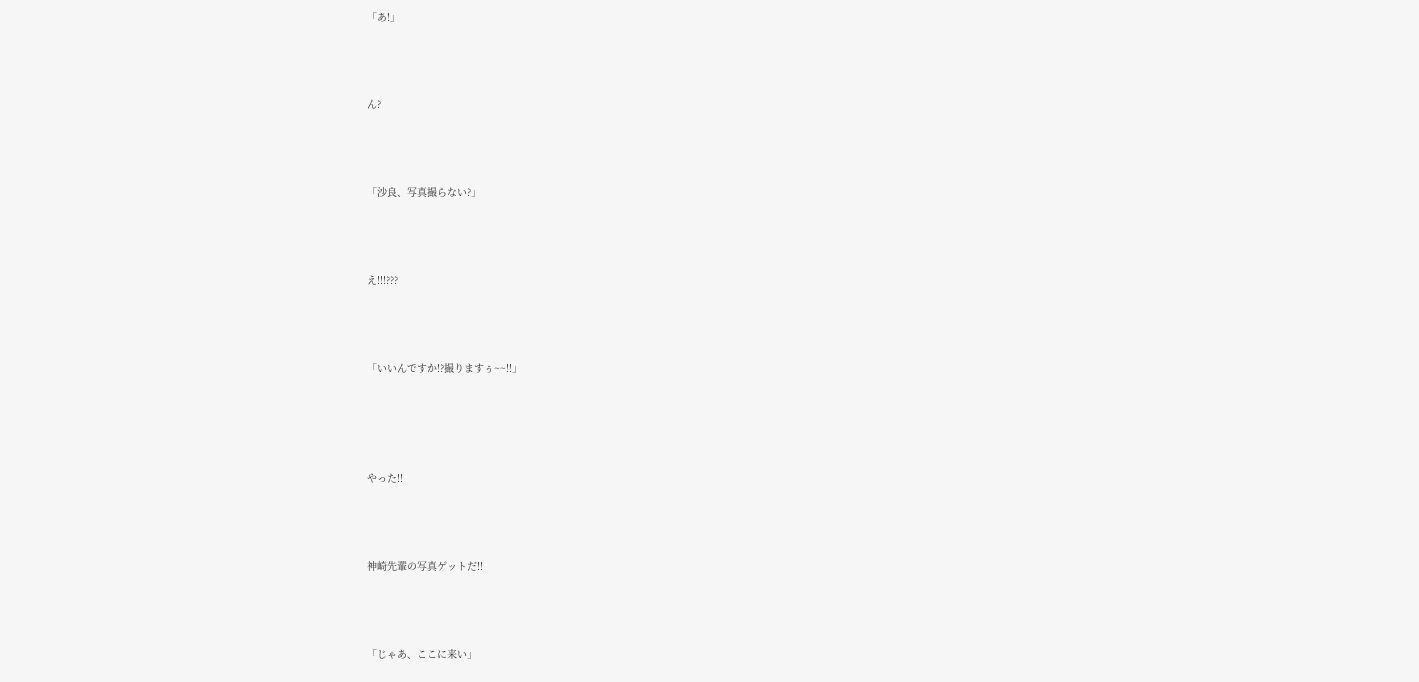「あ!」



ん?



「沙良、写真撮らない?」



え!!!???



「いいんですか!?撮りますぅ~~!!」




やった!!



神崎先輩の写真ゲットだ!!



「じゃあ、ここに来い」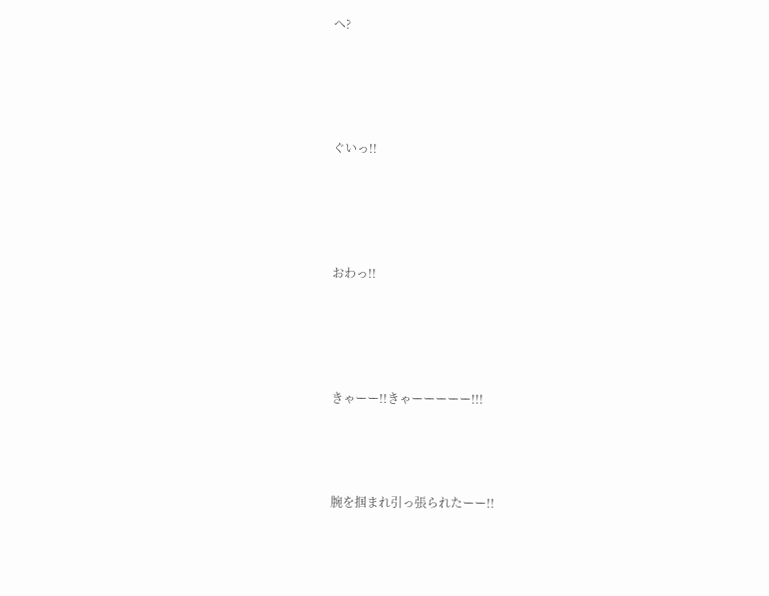へ?





ぐいっ!!





おわっ!!





きゃーー!!きゃーーーーー!!!




腕を掴まれ引っ張られたーー!!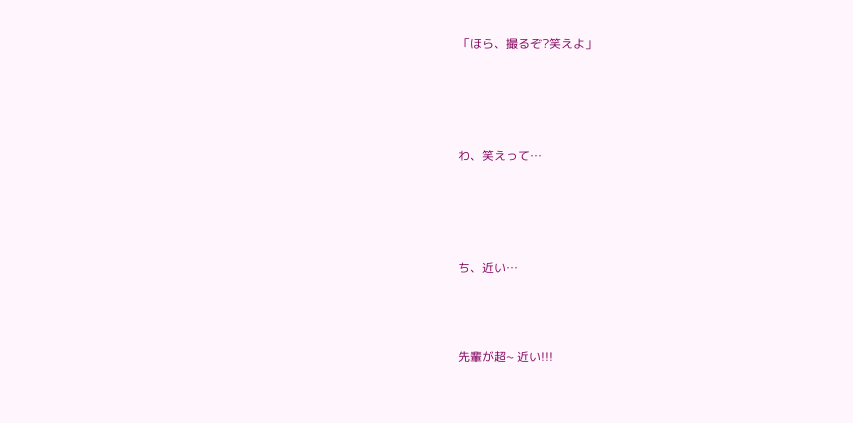「ほら、撮るぞ?笑えよ」




わ、笑えって…




ち、近い…



先輩が超~ 近い!!!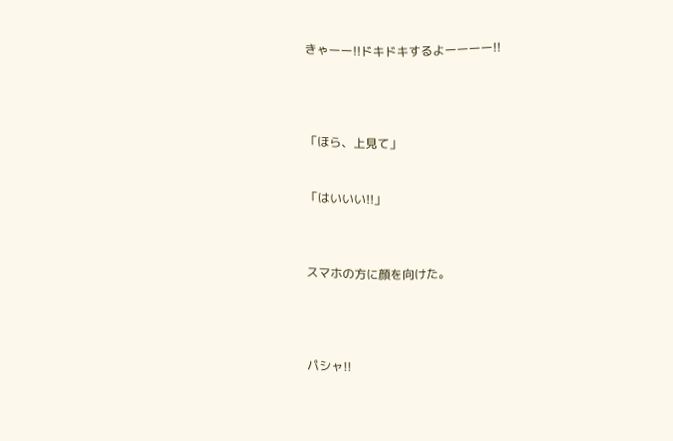きゃーー!!ドキドキするよーーーー!!




「ほら、上見て」


「はいいい!!」



スマホの方に顔を向けた。




パシャ!!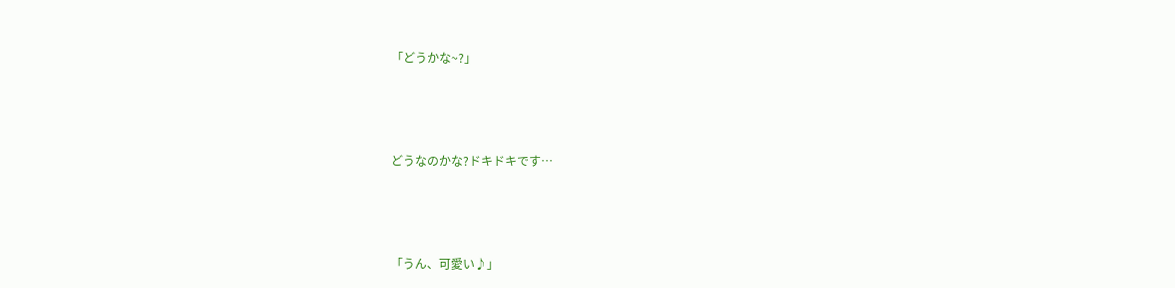「どうかな~?」



どうなのかな?ドキドキです…



「うん、可愛い♪」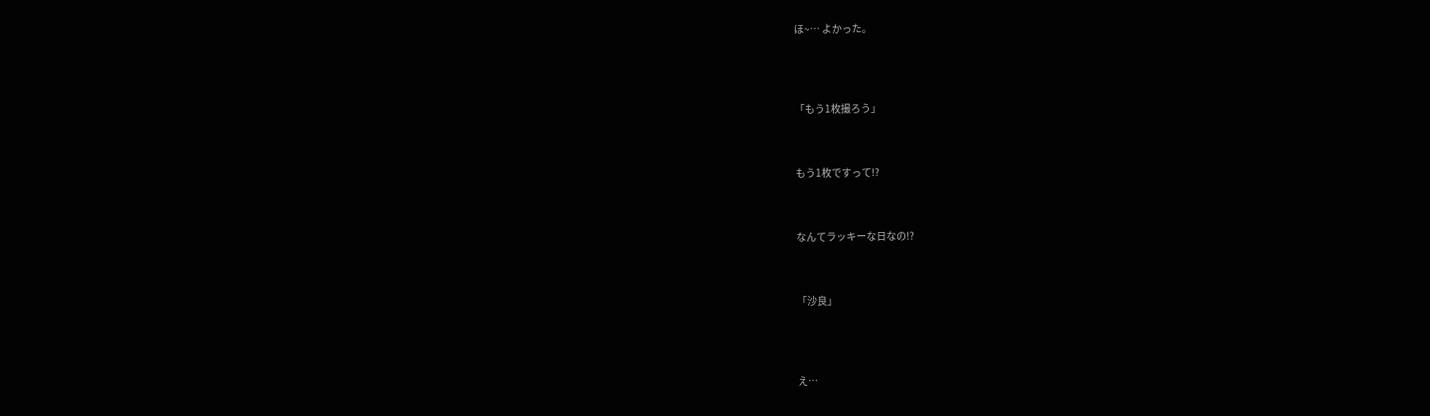ほ~… よかった。




「もう1枚撮ろう」



もう1枚ですって!?



なんてラッキーな日なの!?



「沙良」




え…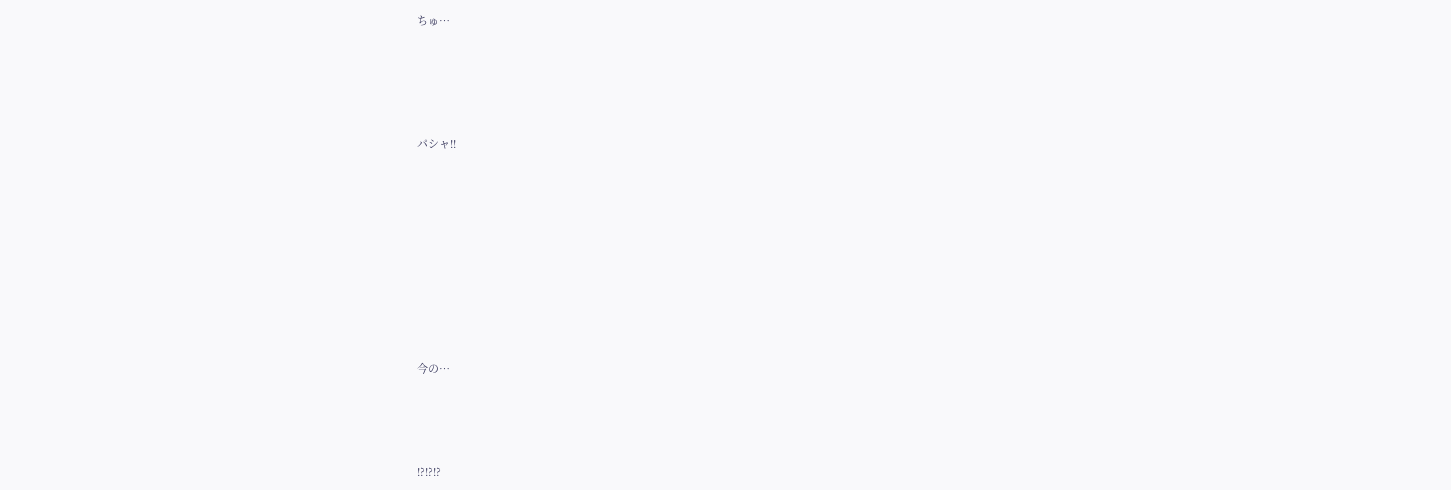ちゅ…





パシャ!!










今の…




!?!?!?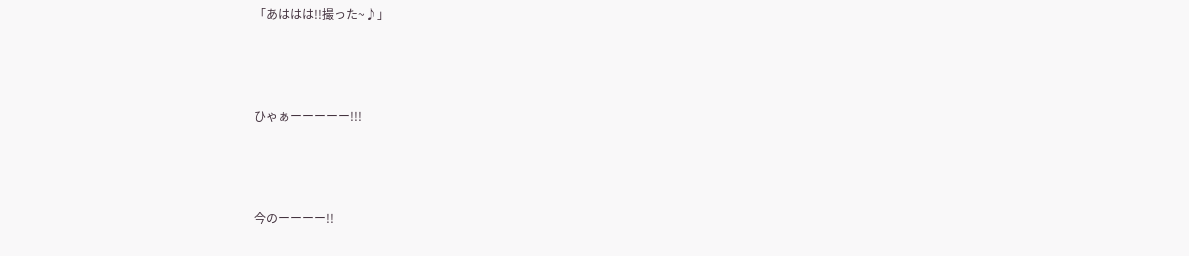「あははは!!撮った~♪」



ひゃぁーーーーー!!!



今のーーーー!!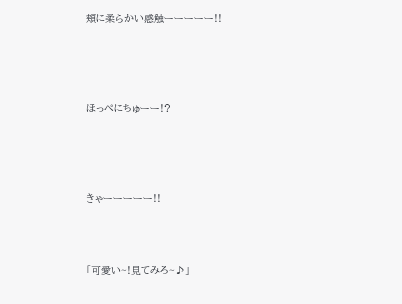頬に柔らかい感触ーーーーー!!




ほっぺにちゅーー!?




きゃーーーーー!!



「可愛い~!見てみろ~♪」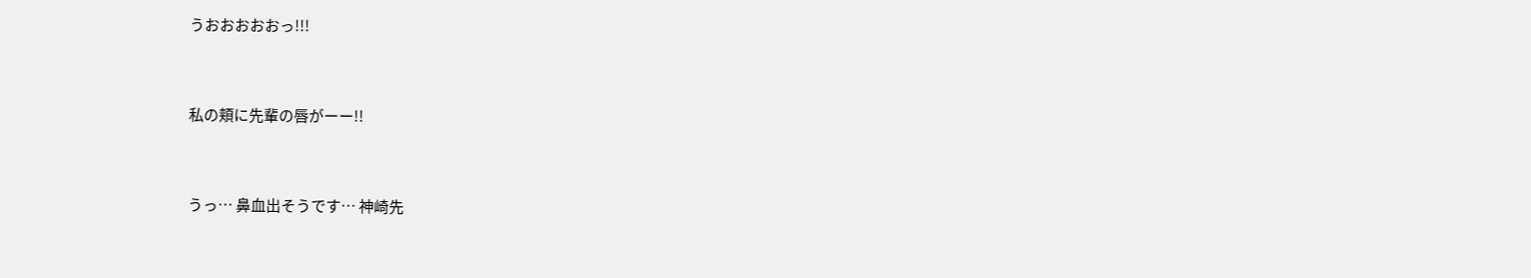うおおおおおっ!!!



私の頬に先輩の唇がーー!!



うっ… 鼻血出そうです… 神崎先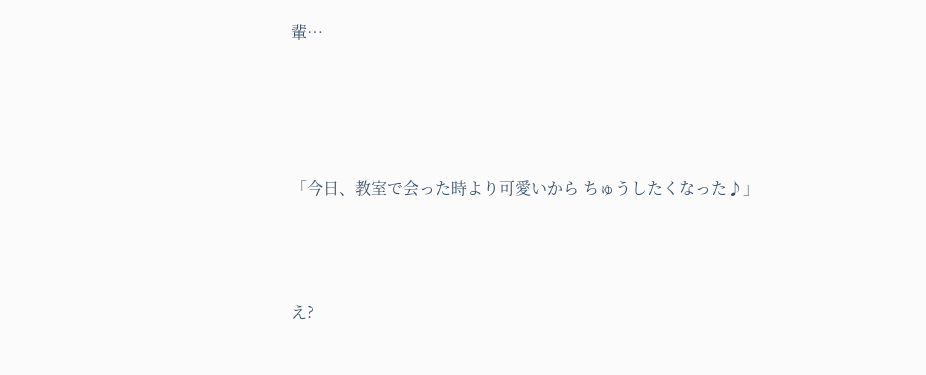輩…




「今日、教室で会った時より可愛いから ちゅうしたくなった♪」



え?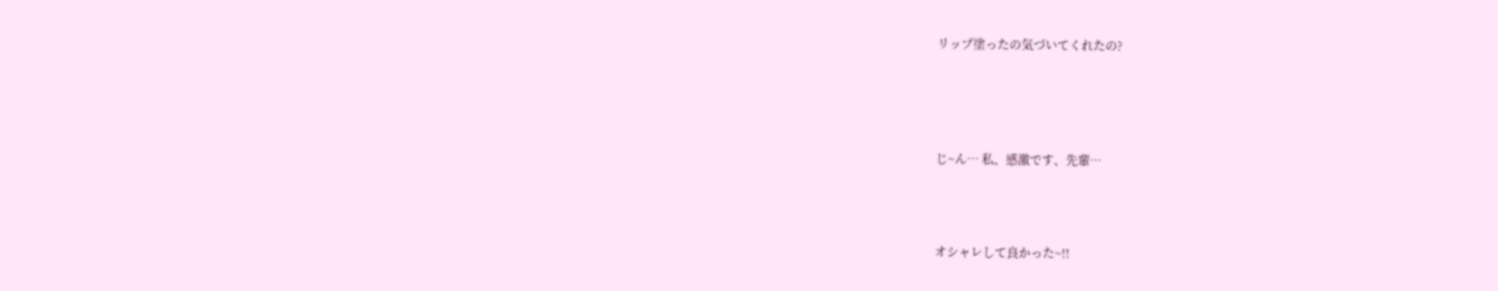リップ塗ったの気づいてくれたの?




じ~ん… 私、感激です、先輩…



オシャレして良かった~!!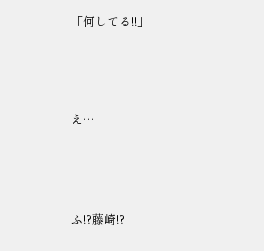「何してる!!」




え…




ふ!?藤崎!?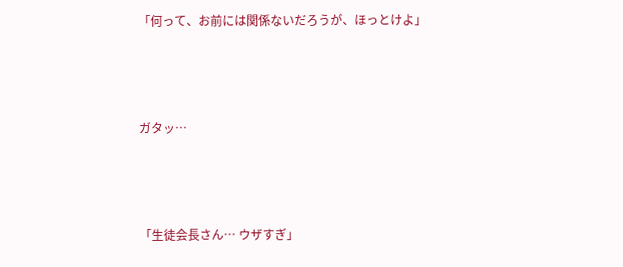「何って、お前には関係ないだろうが、ほっとけよ」



ガタッ…



「生徒会長さん… ウザすぎ」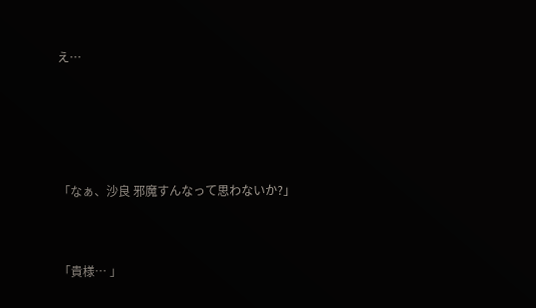え…




「なぁ、沙良 邪魔すんなって思わないか?」


「貴様… 」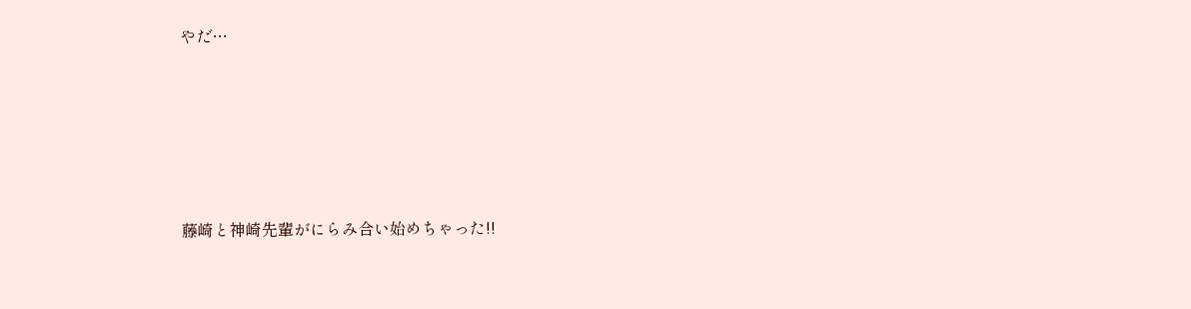やだ…





藤崎と神崎先輩がにらみ合い始めちゃった!!